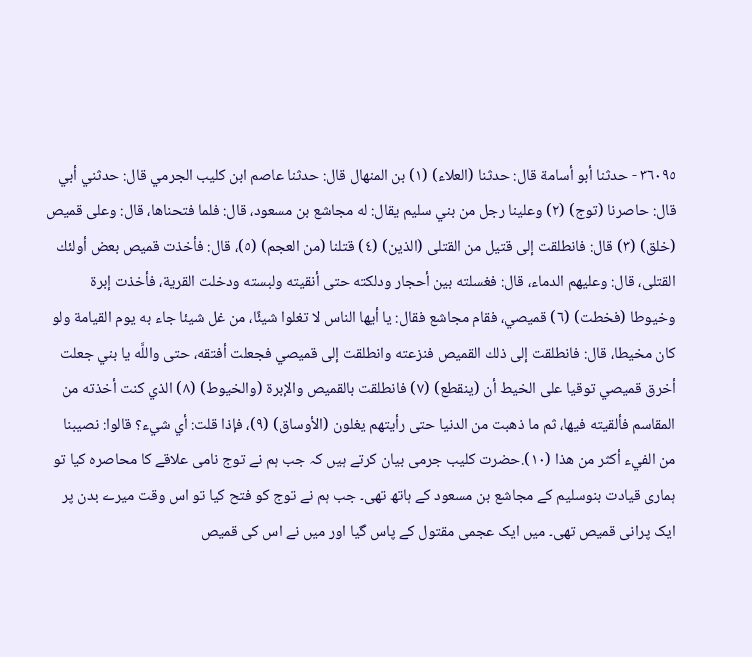٣٦٠٩٥ - حدثنا أبو أسامة قال: حدثنا (العلاء) (١) بن المنهال قال: حدثنا عاصم ابن كليب الجرمي قال: حدثني أبي قال: حاصرنا (توج) (٢) وعلينا رجل من بني سليم يقال: له مجاشع بن مسعود، قال: فلما فتحناها، قال: وعلى قميص (خلق) (٣) قال: فانطلقت إلى قتيل من القتلى (الذين) (٤) قتلنا (من العجم) (٥)، قال: فأخذت قميص بعض أولئك القتلى، قال: وعليهم الدماء، قال: فغسلته بين أحجار ودلكته حتى أنقيته ولبسته ودخلت القرية، فأخذت إبرة وخيوطا (فخطت) (٦) قميصي، فقام مجاشع فقال: يا أيها الناس لا تغلوا شيئًا، من غل شيئا جاء به يوم القيامة ولو كان مخيطا، قال: فانطلقت إلى ذلك القميص فنزعته وانطلقت إلى قميصي فجعلت أفتقه، حتى واللَّه يا بني جعلت أخرق قميصي توقيا على الخيط أن (ينقطع) (٧) فانطلقت بالقميص والإبرة (والخيوط) (٨) الذي كنت أخذته من المقاسم فألقيته فيها، ثم ما ذهبت من الدنيا حتى رأيتهم يغلون (الأوساق) (٩)، فإذا قلت: أي شيء؟ قالوا: نصيبنا من الفيء أكثر من هذا (١٠).حضرت کلیب جرمی بیان کرتے ہیں کہ جب ہم نے توج نامی علاقے کا محاصرہ کیا تو ہماری قیادت بنوسلیم کے مجاشع بن مسعود کے ہاتھ تھی۔ جب ہم نے توج کو فتح کیا تو اس وقت میرے بدن پر ایک پرانی قمیص تھی۔ میں ایک عجمی مقتول کے پاس گیا اور میں نے اس کی قمیص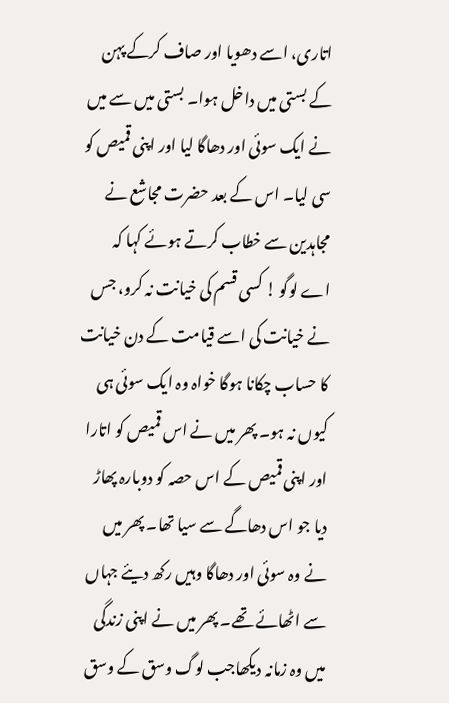اتاری، اسے دھویا اور صاف کرکے پہن کے بستی میں داخل ہوا۔ بستی میں سے میں نے ایک سوئی اور دھاگا لیا اور اپنی قمیص کو سی لیا۔ اس کے بعد حضرت مجاشع نے مجاہدین سے خطاب کرتے ہوئے کہا کہ اے لوگو ! کسی قسم کی خیانت نہ کرو، جس نے خیانت کی اسے قیامت کے دن خیانت کا حساب چکانا ہوگا خواہ وہ ایک سوئی ہی کیوں نہ ہو۔ پھر میں نے اس قمیص کو اتارا اور اپنی قمیص کے اس حصہ کو دوبارہ پھاڑ دیا جو اس دھاگے سے سیا تھا۔ پھر میں نے وہ سوئی اور دھاگا وہیں رکھ دیئے جہاں سے اٹھائے تھے۔ پھر میں نے اپنی زندگی میں وہ زمانہ دیکھاجب لوگ وسق کے وسق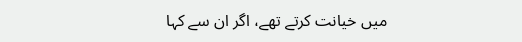میں خیانت کرتے تھے، اگر ان سے کہا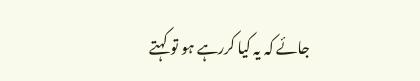جائے کہ یہ کیا کررہے ہو تو کہتے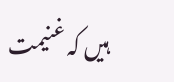ہیں کہ غنیمت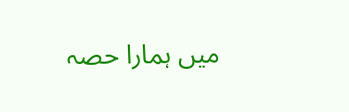میں ہمارا حصہ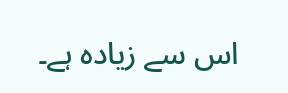اس سے زیادہ ہے۔